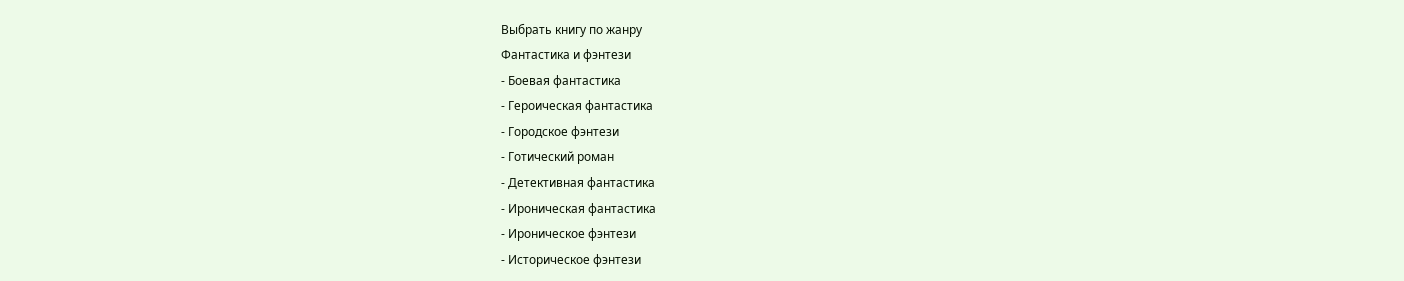Выбрать книгу по жанру
Фантастика и фэнтези
- Боевая фантастика
- Героическая фантастика
- Городское фэнтези
- Готический роман
- Детективная фантастика
- Ироническая фантастика
- Ироническое фэнтези
- Историческое фэнтези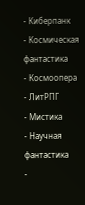- Киберпанк
- Космическая фантастика
- Космоопера
- ЛитРПГ
- Мистика
- Научная фантастика
-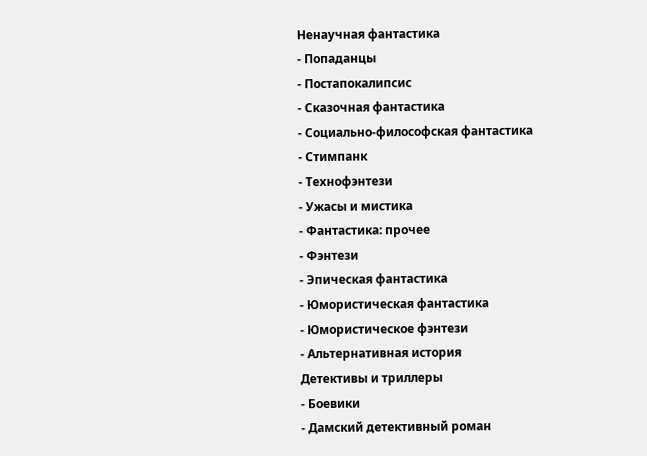Ненаучная фантастика
- Попаданцы
- Постапокалипсис
- Сказочная фантастика
- Социально-философская фантастика
- Стимпанк
- Технофэнтези
- Ужасы и мистика
- Фантастика: прочее
- Фэнтези
- Эпическая фантастика
- Юмористическая фантастика
- Юмористическое фэнтези
- Альтернативная история
Детективы и триллеры
- Боевики
- Дамский детективный роман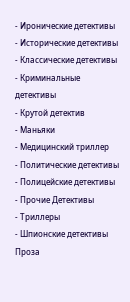- Иронические детективы
- Исторические детективы
- Классические детективы
- Криминальные детективы
- Крутой детектив
- Маньяки
- Медицинский триллер
- Политические детективы
- Полицейские детективы
- Прочие Детективы
- Триллеры
- Шпионские детективы
Проза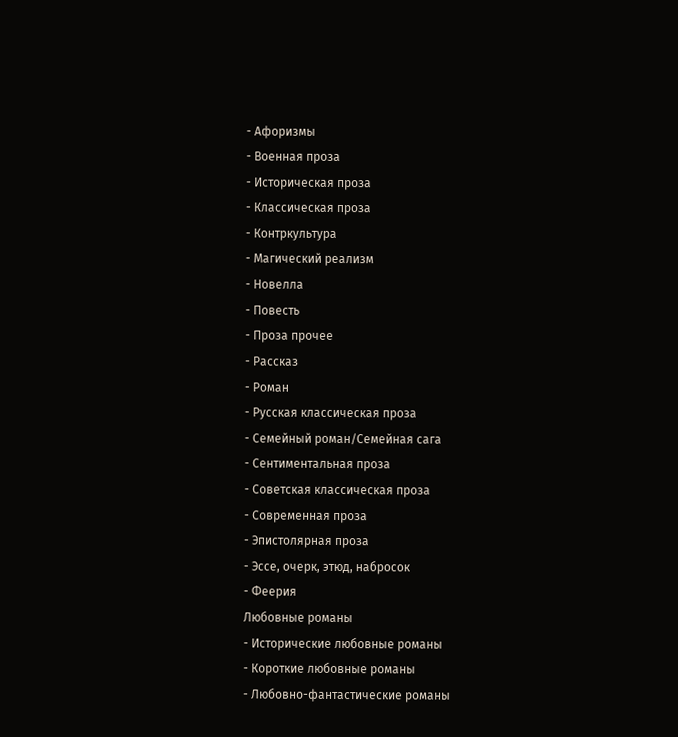- Афоризмы
- Военная проза
- Историческая проза
- Классическая проза
- Контркультура
- Магический реализм
- Новелла
- Повесть
- Проза прочее
- Рассказ
- Роман
- Русская классическая проза
- Семейный роман/Семейная сага
- Сентиментальная проза
- Советская классическая проза
- Современная проза
- Эпистолярная проза
- Эссе, очерк, этюд, набросок
- Феерия
Любовные романы
- Исторические любовные романы
- Короткие любовные романы
- Любовно-фантастические романы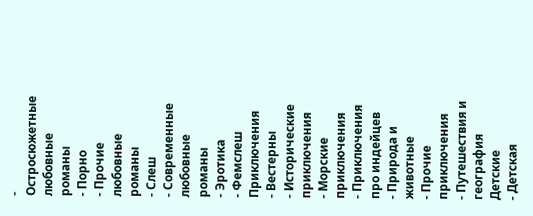- Остросюжетные любовные романы
- Порно
- Прочие любовные романы
- Слеш
- Современные любовные романы
- Эротика
- Фемслеш
Приключения
- Вестерны
- Исторические приключения
- Морские приключения
- Приключения про индейцев
- Природа и животные
- Прочие приключения
- Путешествия и география
Детские
- Детская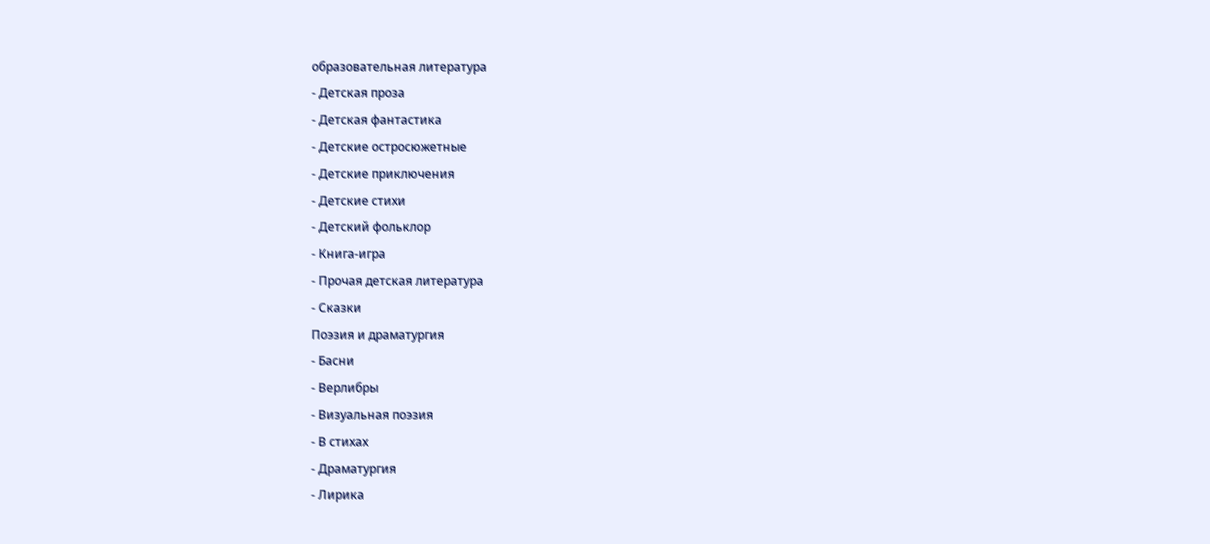образовательная литература
- Детская проза
- Детская фантастика
- Детские остросюжетные
- Детские приключения
- Детские стихи
- Детский фольклор
- Книга-игра
- Прочая детская литература
- Сказки
Поэзия и драматургия
- Басни
- Верлибры
- Визуальная поэзия
- В стихах
- Драматургия
- Лирика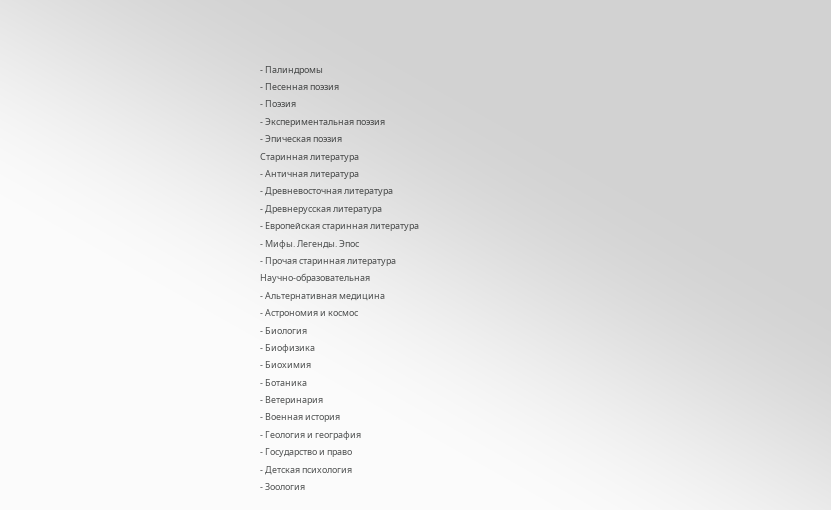- Палиндромы
- Песенная поэзия
- Поэзия
- Экспериментальная поэзия
- Эпическая поэзия
Старинная литература
- Античная литература
- Древневосточная литература
- Древнерусская литература
- Европейская старинная литература
- Мифы. Легенды. Эпос
- Прочая старинная литература
Научно-образовательная
- Альтернативная медицина
- Астрономия и космос
- Биология
- Биофизика
- Биохимия
- Ботаника
- Ветеринария
- Военная история
- Геология и география
- Государство и право
- Детская психология
- Зоология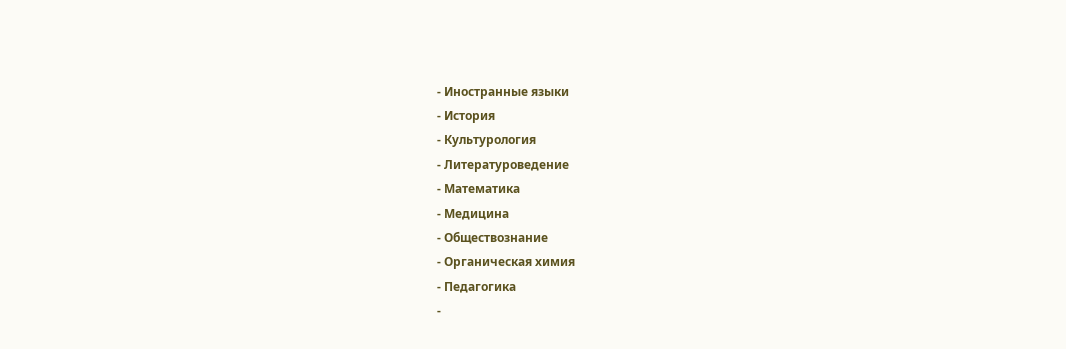- Иностранные языки
- История
- Культурология
- Литературоведение
- Математика
- Медицина
- Обществознание
- Органическая химия
- Педагогика
-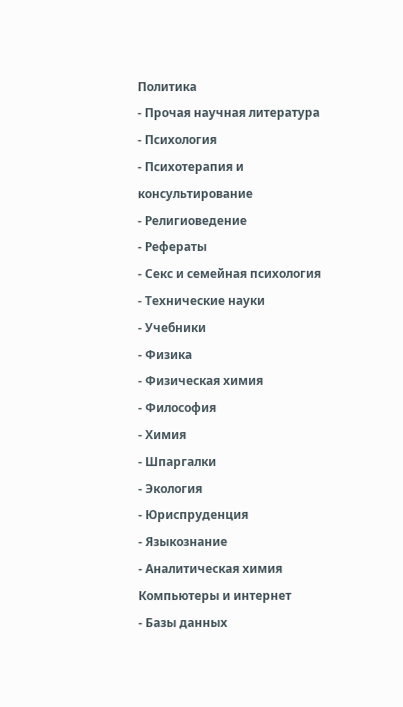Политика
- Прочая научная литература
- Психология
- Психотерапия и консультирование
- Религиоведение
- Рефераты
- Секс и семейная психология
- Технические науки
- Учебники
- Физика
- Физическая химия
- Философия
- Химия
- Шпаргалки
- Экология
- Юриспруденция
- Языкознание
- Аналитическая химия
Компьютеры и интернет
- Базы данных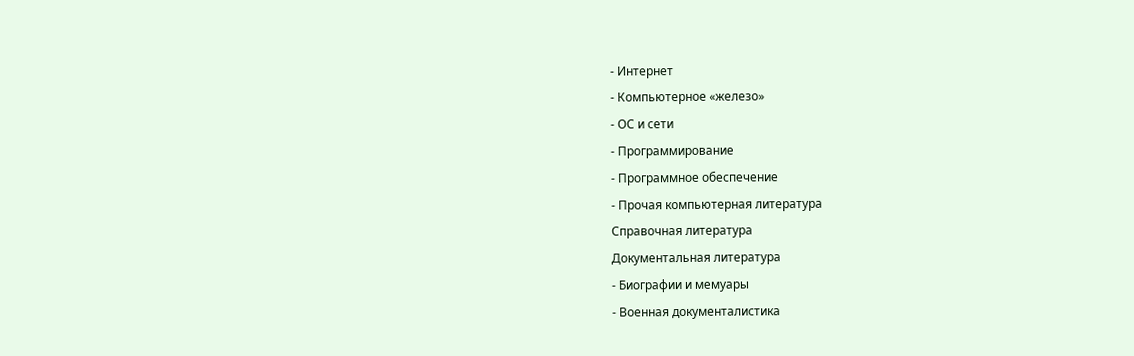- Интернет
- Компьютерное «железо»
- ОС и сети
- Программирование
- Программное обеспечение
- Прочая компьютерная литература
Справочная литература
Документальная литература
- Биографии и мемуары
- Военная документалистика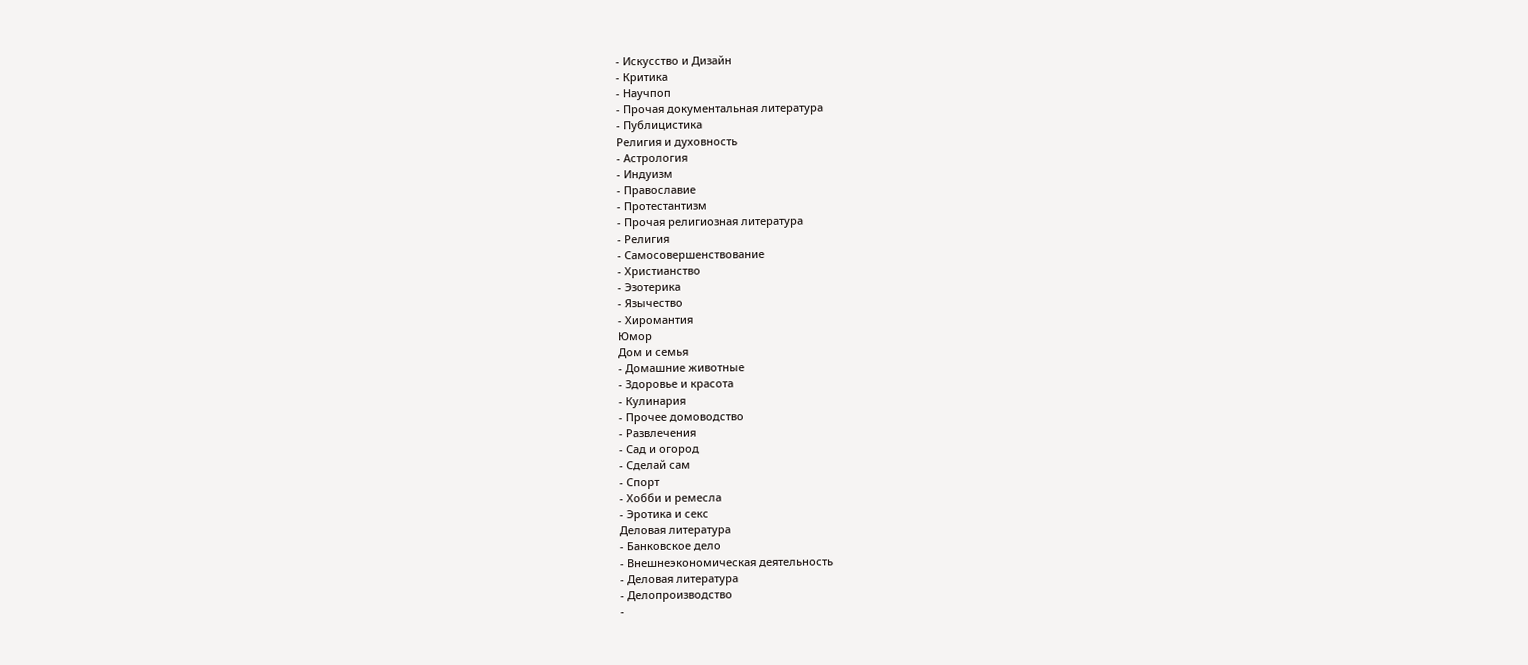- Искусство и Дизайн
- Критика
- Научпоп
- Прочая документальная литература
- Публицистика
Религия и духовность
- Астрология
- Индуизм
- Православие
- Протестантизм
- Прочая религиозная литература
- Религия
- Самосовершенствование
- Христианство
- Эзотерика
- Язычество
- Хиромантия
Юмор
Дом и семья
- Домашние животные
- Здоровье и красота
- Кулинария
- Прочее домоводство
- Развлечения
- Сад и огород
- Сделай сам
- Спорт
- Хобби и ремесла
- Эротика и секс
Деловая литература
- Банковское дело
- Внешнеэкономическая деятельность
- Деловая литература
- Делопроизводство
-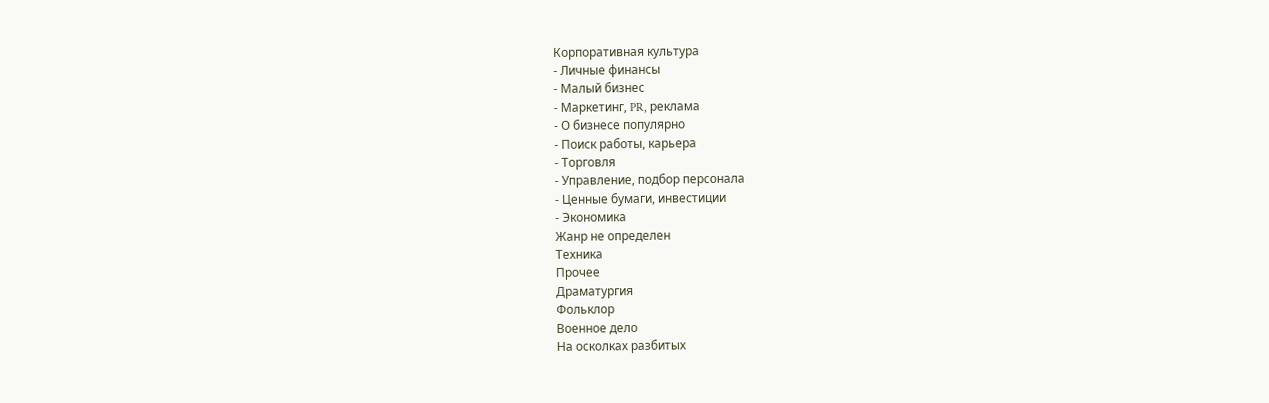Корпоративная культура
- Личные финансы
- Малый бизнес
- Маркетинг, PR, реклама
- О бизнесе популярно
- Поиск работы, карьера
- Торговля
- Управление, подбор персонала
- Ценные бумаги, инвестиции
- Экономика
Жанр не определен
Техника
Прочее
Драматургия
Фольклор
Военное дело
На осколках разбитых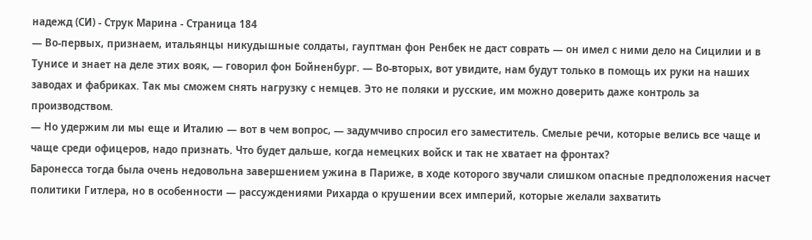надежд (СИ) - Струк Марина - Страница 184
— Во-первых, признаем, итальянцы никудышные солдаты, гауптман фон Ренбек не даст соврать — он имел с ними дело на Сицилии и в Тунисе и знает на деле этих вояк, — говорил фон Бойненбург. — Во-вторых, вот увидите, нам будут только в помощь их руки на наших заводах и фабриках. Так мы сможем снять нагрузку с немцев. Это не поляки и русские, им можно доверить даже контроль за производством.
— Но удержим ли мы еще и Италию — вот в чем вопрос, — задумчиво спросил его заместитель. Смелые речи, которые велись все чаще и чаще среди офицеров, надо признать. Что будет дальше, когда немецких войск и так не хватает на фронтах?
Баронесса тогда была очень недовольна завершением ужина в Париже, в ходе которого звучали слишком опасные предположения насчет политики Гитлера, но в особенности — рассуждениями Рихарда о крушении всех империй, которые желали захватить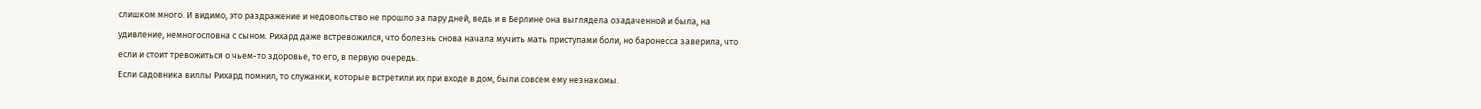слишком много. И видимо, это раздражение и недовольство не прошло за пару дней, ведь и в Берлине она выглядела озадаченной и была, на удивление, немногословна с сыном. Рихард даже встревожился, что болезнь снова начала мучить мать приступами боли, но баронесса заверила, что если и стоит тревожиться о чьем-то здоровье, то его, в первую очередь.
Если садовника виллы Рихард помнил, то служанки, которые встретили их при входе в дом, были совсем ему незнакомы.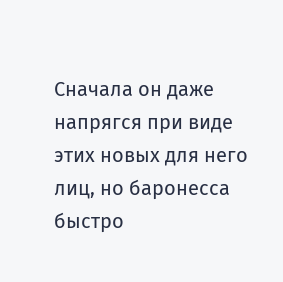Сначала он даже напрягся при виде этих новых для него лиц, но баронесса быстро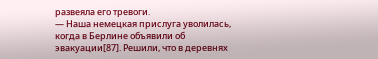развеяла его тревоги.
— Наша немецкая прислуга уволилась, когда в Берлине объявили об эвакуации[87]. Решили, что в деревнях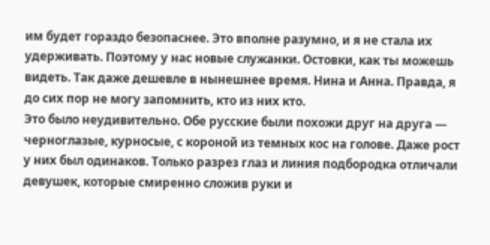им будет гораздо безопаснее. Это вполне разумно, и я не стала их удерживать. Поэтому у нас новые служанки. Остовки, как ты можешь видеть. Так даже дешевле в нынешнее время. Нина и Анна. Правда, я до сих пор не могу запомнить, кто из них кто.
Это было неудивительно. Обе русские были похожи друг на друга — черноглазые, курносые, с короной из темных кос на голове. Даже рост у них был одинаков. Только разрез глаз и линия подбородка отличали девушек, которые смиренно сложив руки и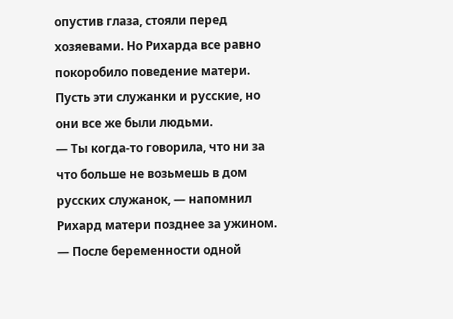опустив глаза, стояли перед хозяевами. Но Рихарда все равно покоробило поведение матери. Пусть эти служанки и русские, но они все же были людьми.
— Ты когда-то говорила, что ни за что больше не возьмешь в дом русских служанок, — напомнил Рихард матери позднее за ужином. — После беременности одной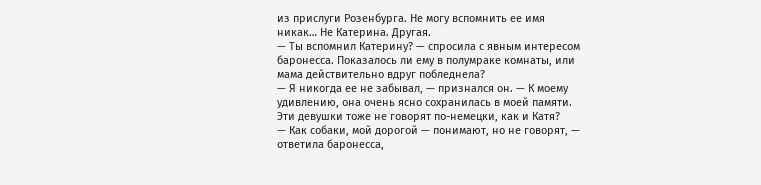из прислуги Розенбурга. Не могу вспомнить ее имя никак… Не Катерина. Другая.
— Ты вспомнил Катерину? — спросила с явным интересом баронесса. Показалось ли ему в полумраке комнаты, или мама действительно вдруг побледнела?
— Я никогда ее не забывал, — признался он. — К моему удивлению, она очень ясно сохранилась в моей памяти. Эти девушки тоже не говорят по-немецки, как и Катя?
— Как собаки, мой дорогой — понимают, но не говорят, — ответила баронесса,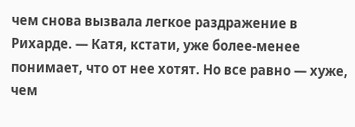чем снова вызвала легкое раздражение в Рихарде. — Катя, кстати, уже более-менее понимает, что от нее хотят. Но все равно — хуже, чем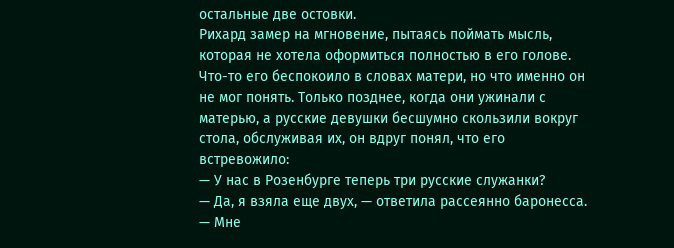остальные две остовки.
Рихард замер на мгновение, пытаясь поймать мысль, которая не хотела оформиться полностью в его голове. Что-то его беспокоило в словах матери, но что именно он не мог понять. Только позднее, когда они ужинали с матерью, а русские девушки бесшумно скользили вокруг стола, обслуживая их, он вдруг понял, что его встревожило:
— У нас в Розенбурге теперь три русские служанки?
— Да, я взяла еще двух, — ответила рассеянно баронесса. — Мне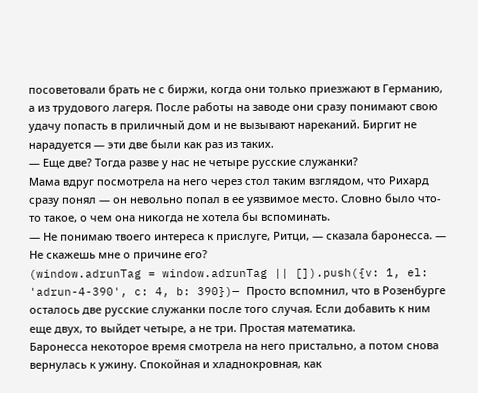посоветовали брать не с биржи, когда они только приезжают в Германию, а из трудового лагеря. После работы на заводе они сразу понимают свою удачу попасть в приличный дом и не вызывают нареканий. Биргит не нарадуется — эти две были как раз из таких.
— Еще две? Тогда разве у нас не четыре русские служанки?
Мама вдруг посмотрела на него через стол таким взглядом, что Рихард сразу понял — он невольно попал в ее уязвимое место. Словно было что-то такое, о чем она никогда не хотела бы вспоминать.
— Не понимаю твоего интереса к прислуге, Ритци, — сказала баронесса. — Не скажешь мне о причине его?
(window.adrunTag = window.adrunTag || []).push({v: 1, el: 'adrun-4-390', c: 4, b: 390})— Просто вспомнил, что в Розенбурге осталось две русские служанки после того случая. Если добавить к ним еще двух, то выйдет четыре, а не три. Простая математика.
Баронесса некоторое время смотрела на него пристально, а потом снова вернулась к ужину. Спокойная и хладнокровная, как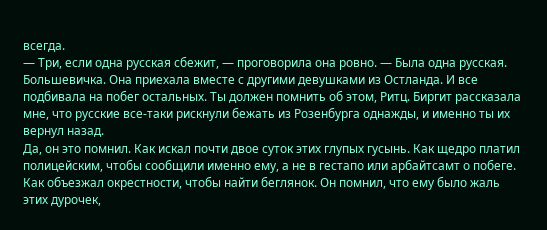всегда.
— Три, если одна русская сбежит, — проговорила она ровно. — Была одна русская. Большевичка. Она приехала вместе с другими девушками из Остланда. И все подбивала на побег остальных. Ты должен помнить об этом, Ритц. Биргит рассказала мне, что русские все-таки рискнули бежать из Розенбурга однажды, и именно ты их вернул назад.
Да, он это помнил. Как искал почти двое суток этих глупых гусынь. Как щедро платил полицейским, чтобы сообщили именно ему, а не в гестапо или арбайтсамт о побеге. Как объезжал окрестности, чтобы найти беглянок. Он помнил, что ему было жаль этих дурочек,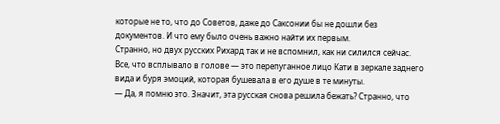которые не то, что до Советов, даже до Саксонии бы не дошли без документов. И что ему было очень важно найти их первым.
Странно, но двух русских Рихард так и не вспомнил, как ни силился сейчас. Все, что всплывало в голове — это перепуганное лицо Кати в зеркале заднего вида и буря эмоций, которая бушевала в его душе в те минуты.
— Да, я помню это. Значит, эта русская снова решила бежать? Странно, что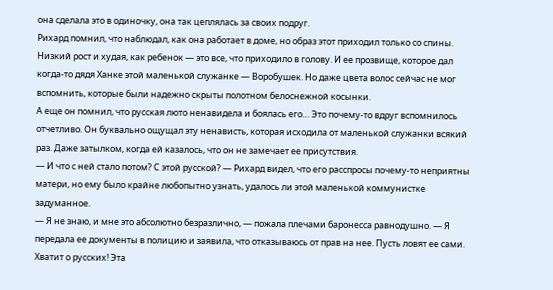она сделала это в одиночку, она так цеплялась за своих подруг.
Рихард помнил, что наблюдал, как она работает в доме, но образ этот приходил только со спины. Низкий рост и худая, как ребенок — это все, что приходило в голову. И ее прозвище, которое дал когда-то дядя Ханке этой маленькой служанке — Воробушек. Но даже цвета волос сейчас не мог вспомнить, которые были надежно скрыты полотном белоснежной косынки.
А еще он помнил, что русская люто ненавидела и боялась его… Это почему-то вдруг вспомнилось отчетливо. Он буквально ощущал эту ненависть, которая исходила от маленькой служанки всякий раз. Даже затылком, когда ей казалось, что он не замечает ее присутствия.
— И что с ней стало потом? С этой русской? — Рихард видел, что его расспросы почему-то неприятны матери, но ему было крайне любопытно узнать, удалось ли этой маленькой коммунистке задуманное.
— Я не знаю, и мне это абсолютно безразлично, — пожала плечами баронесса равнодушно. — Я передала ее документы в полицию и заявила, что отказываюсь от прав на нее. Пусть ловят ее сами. Хватит о русских! Эта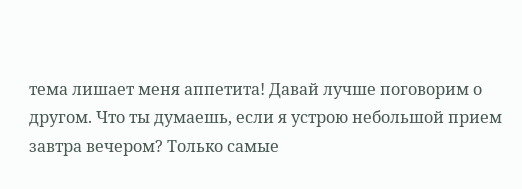тема лишает меня аппетита! Давай лучше поговорим о другом. Что ты думаешь, если я устрою небольшой прием завтра вечером? Только самые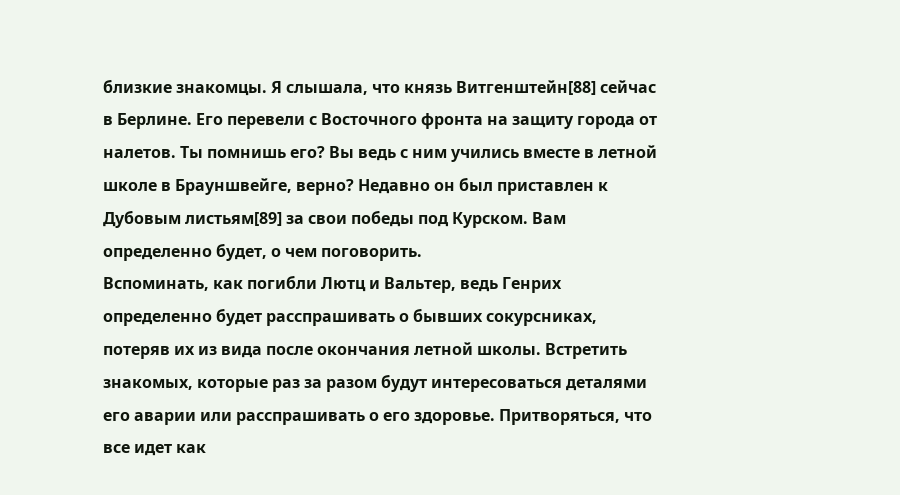близкие знакомцы. Я слышала, что князь Витгенштейн[88] сейчас в Берлине. Его перевели с Восточного фронта на защиту города от налетов. Ты помнишь его? Вы ведь с ним учились вместе в летной школе в Брауншвейге, верно? Недавно он был приставлен к Дубовым листьям[89] за свои победы под Курском. Вам определенно будет, о чем поговорить.
Вспоминать, как погибли Лютц и Вальтер, ведь Генрих определенно будет расспрашивать о бывших сокурсниках, потеряв их из вида после окончания летной школы. Встретить знакомых, которые раз за разом будут интересоваться деталями его аварии или расспрашивать о его здоровье. Притворяться, что все идет как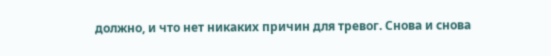должно, и что нет никаких причин для тревог. Снова и снова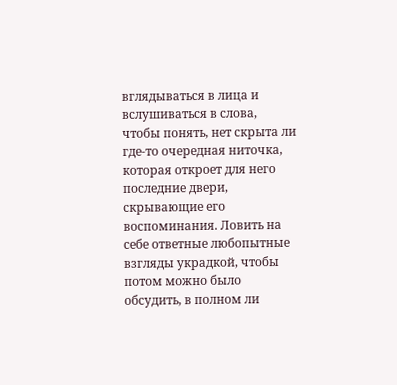вглядываться в лица и вслушиваться в слова, чтобы понять, нет скрыта ли где-то очередная ниточка, которая откроет для него последние двери, скрывающие его воспоминания. Ловить на себе ответные любопытные взгляды украдкой, чтобы потом можно было обсудить, в полном ли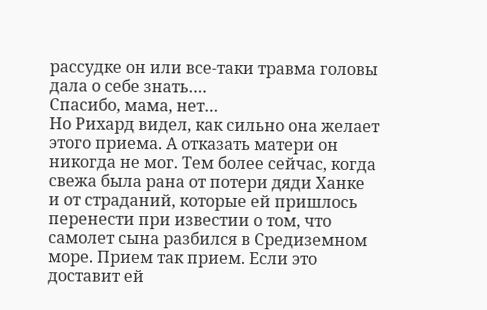рассудке он или все-таки травма головы дала о себе знать….
Спасибо, мама, нет…
Но Рихард видел, как сильно она желает этого приема. А отказать матери он никогда не мог. Тем более сейчас, когда свежа была рана от потери дяди Ханке и от страданий, которые ей пришлось перенести при известии о том, что самолет сына разбился в Средиземном море. Прием так прием. Если это доставит ей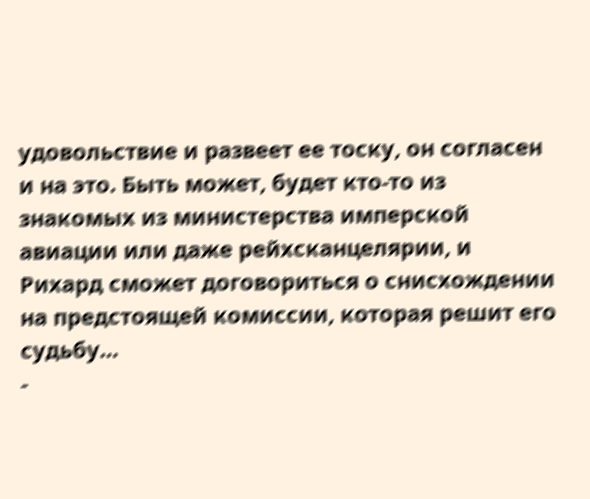удовольствие и развеет ее тоску, он согласен и на это. Быть может, будет кто-то из знакомых из министерства имперской авиации или даже рейхсканцелярии, и Рихард сможет договориться о снисхождении на предстоящей комиссии, которая решит его судьбу…
-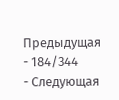Предыдущая
- 184/344
- Следующая